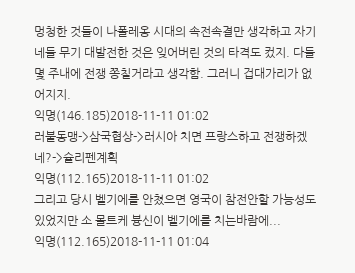멍청한 것들이 나폴레옹 시대의 속전속결만 생각하고 자기네들 무기 대발전한 것은 잊어버린 것의 타격도 컸지. 다들 몇 주내에 전쟁 쫑칠거라고 생각함. 그러니 겁대가리가 없어지지.
익명(146.185)2018-11-11 01:02
러불동맹->삼국협상->러시아 치면 프랑스하고 전쟁하겠네?->슐리펜계획
익명(112.165)2018-11-11 01:02
그리고 당시 벨기에를 안쳤으면 영국이 참전안할 가능성도 있었지만 소 몰트케 븅신이 벨기에를 치는바람에...
익명(112.165)2018-11-11 01:04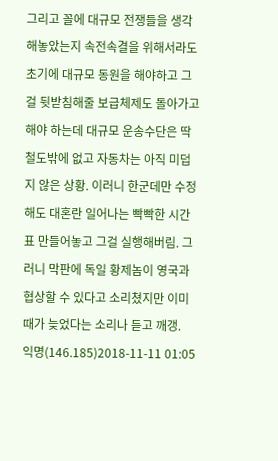그리고 꼴에 대규모 전쟁들을 생각해놓았는지 속전속결을 위해서라도 초기에 대규모 동원을 해야하고 그걸 뒷받침해줄 보급체제도 돌아가고 해야 하는데 대규모 운송수단은 딱 철도밖에 없고 자동차는 아직 미덥지 않은 상황. 이러니 한군데만 수정해도 대혼란 일어나는 빡빡한 시간표 만들어놓고 그걸 실행해버림. 그러니 막판에 독일 황제놈이 영국과 협상할 수 있다고 소리쳤지만 이미 때가 늦었다는 소리나 듣고 깨갱.
익명(146.185)2018-11-11 01:05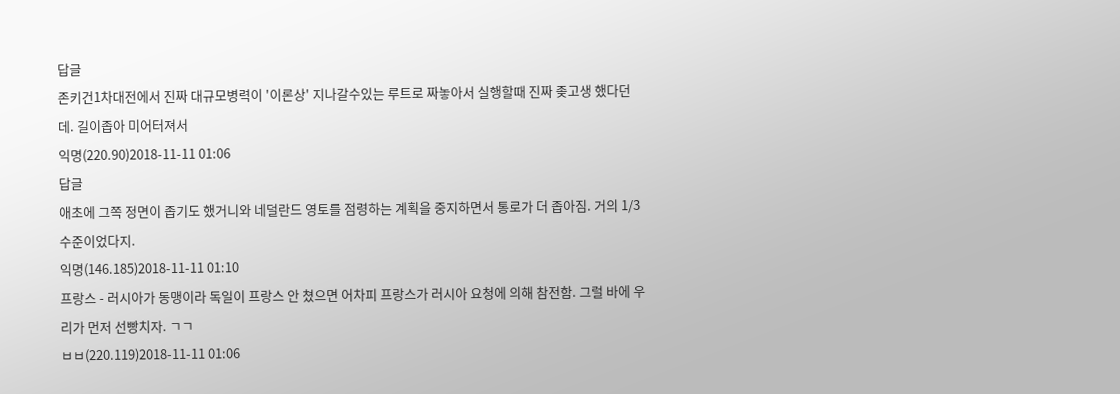답글
존키건1차대전에서 진짜 대규모병력이 '이론상' 지나갈수있는 루트로 짜놓아서 실행할때 진짜 좆고생 했다던데. 길이좁아 미어터져서
익명(220.90)2018-11-11 01:06
답글
애초에 그쪽 정면이 좁기도 했거니와 네덜란드 영토를 점령하는 계획을 중지하면서 통로가 더 좁아짐. 거의 1/3 수준이었다지.
익명(146.185)2018-11-11 01:10
프랑스 - 러시아가 동맹이라 독일이 프랑스 안 쳤으면 어차피 프랑스가 러시아 요청에 의해 참전함. 그럴 바에 우리가 먼저 선빵치자. ㄱㄱ
ㅂㅂ(220.119)2018-11-11 01:06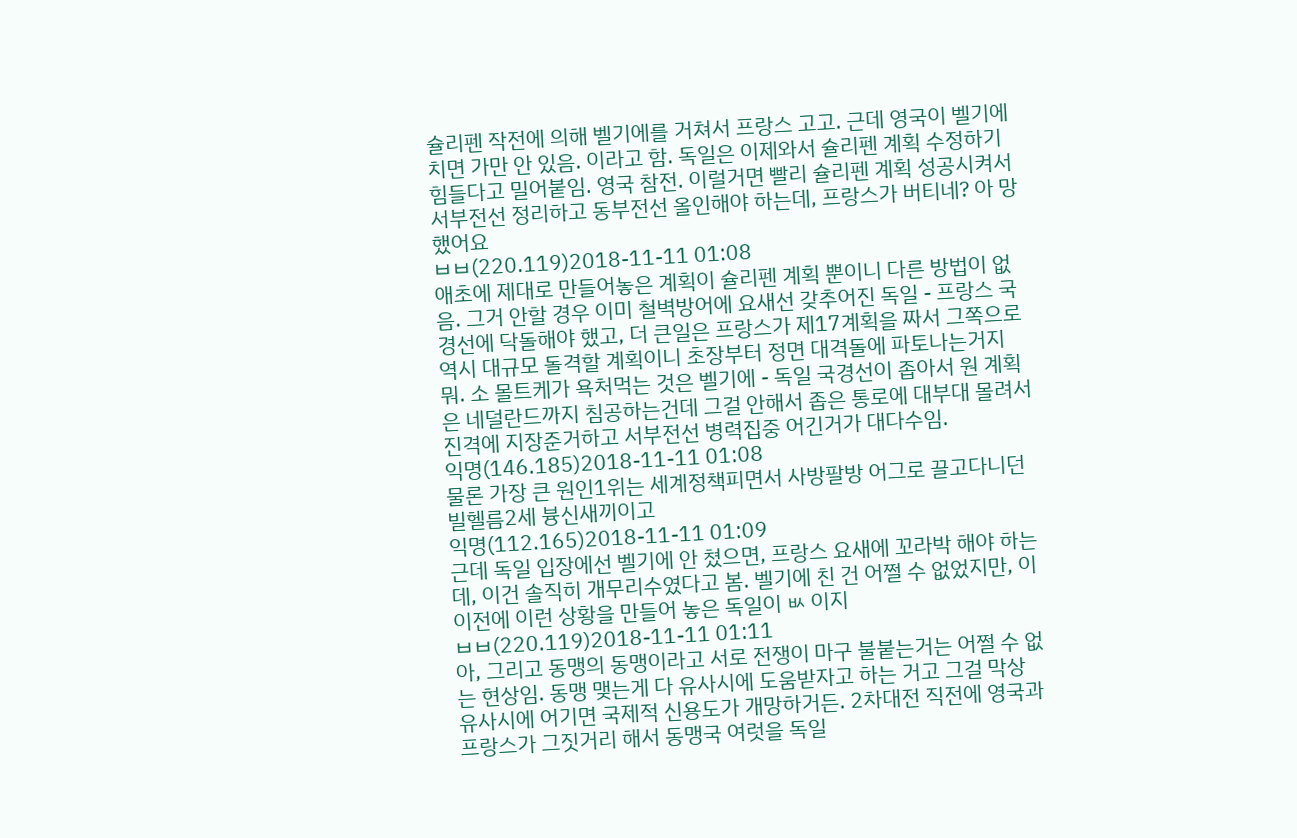슐리펜 작전에 의해 벨기에를 거쳐서 프랑스 고고. 근데 영국이 벨기에 치면 가만 안 있음. 이라고 함. 독일은 이제와서 슐리펜 계획 수정하기 힘들다고 밀어붙임. 영국 참전. 이럴거면 빨리 슐리펜 계획 성공시켜서 서부전선 정리하고 동부전선 올인해야 하는데, 프랑스가 버티네? 아 망했어요
ㅂㅂ(220.119)2018-11-11 01:08
애초에 제대로 만들어놓은 계획이 슐리펜 계획 뿐이니 다른 방법이 없음. 그거 안할 경우 이미 철벽방어에 요새선 갖추어진 독일 - 프랑스 국경선에 닥돌해야 했고, 더 큰일은 프랑스가 제17계획을 짜서 그쪽으로 역시 대규모 돌격할 계획이니 초장부터 정면 대격돌에 파토나는거지 뭐. 소 몰트케가 욕처먹는 것은 벨기에 - 독일 국경선이 좁아서 원 계획은 네덜란드까지 침공하는건데 그걸 안해서 좁은 통로에 대부대 몰려서 진격에 지장준거하고 서부전선 병력집중 어긴거가 대다수임.
익명(146.185)2018-11-11 01:08
물론 가장 큰 원인1위는 세계정책피면서 사방팔방 어그로 끌고다니던 빌헬름2세 븅신새끼이고
익명(112.165)2018-11-11 01:09
근데 독일 입장에선 벨기에 안 쳤으면, 프랑스 요새에 꼬라박 해야 하는데, 이건 솔직히 개무리수였다고 봄. 벨기에 친 건 어쩔 수 없었지만, 이 이전에 이런 상황을 만들어 놓은 독일이 ㅄ 이지
ㅂㅂ(220.119)2018-11-11 01:11
아, 그리고 동맹의 동맹이라고 서로 전쟁이 마구 불붙는거는 어쩔 수 없는 현상임. 동맹 맺는게 다 유사시에 도움받자고 하는 거고 그걸 막상 유사시에 어기면 국제적 신용도가 개망하거든. 2차대전 직전에 영국과 프랑스가 그짓거리 해서 동맹국 여럿을 독일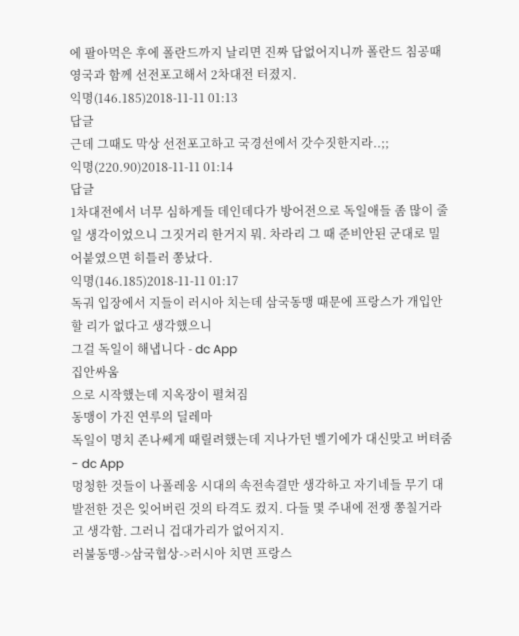에 팔아먹은 후에 폴란드까지 날리면 진짜 답없어지니까 폴란드 침공때 영국과 함께 선전포고해서 2차대전 터졌지.
익명(146.185)2018-11-11 01:13
답글
근데 그때도 막상 선전포고하고 국경선에서 갓수짓한지라..;;
익명(220.90)2018-11-11 01:14
답글
1차대전에서 너무 심하게들 데인데다가 방어전으로 독일애들 좀 많이 줄일 생각이었으니 그짓거리 한거지 뭐. 차라리 그 때 준비안된 군대로 밀어붙였으면 히틀러 쫑났다.
익명(146.185)2018-11-11 01:17
독궈 입장에서 지들이 러시아 치는데 삼국동맹 때문에 프랑스가 개입안할 리가 없다고 생각했으니
그걸 독일이 해냅니다 - dc App
집안싸움
으로 시작했는데 지옥장이 펼쳐짐
동맹이 가진 연루의 딜레마
독일이 명치 존나쎄게 때릴려했는데 지나가던 벨기에가 대신맞고 버텨줌 - dc App
멍청한 것들이 나폴레옹 시대의 속전속결만 생각하고 자기네들 무기 대발전한 것은 잊어버린 것의 타격도 컸지. 다들 몇 주내에 전쟁 쫑칠거라고 생각함. 그러니 겁대가리가 없어지지.
러불동맹->삼국협상->러시아 치면 프랑스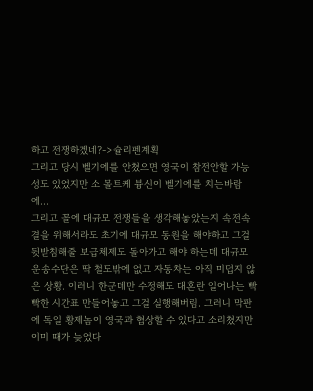하고 전쟁하겠네?->슐리펜계획
그리고 당시 벨기에를 안쳤으면 영국이 참전안할 가능성도 있었지만 소 몰트케 븅신이 벨기에를 치는바람에...
그리고 꼴에 대규모 전쟁들을 생각해놓았는지 속전속결을 위해서라도 초기에 대규모 동원을 해야하고 그걸 뒷받침해줄 보급체제도 돌아가고 해야 하는데 대규모 운송수단은 딱 철도밖에 없고 자동차는 아직 미덥지 않은 상황. 이러니 한군데만 수정해도 대혼란 일어나는 빡빡한 시간표 만들어놓고 그걸 실행해버림. 그러니 막판에 독일 황제놈이 영국과 협상할 수 있다고 소리쳤지만 이미 때가 늦었다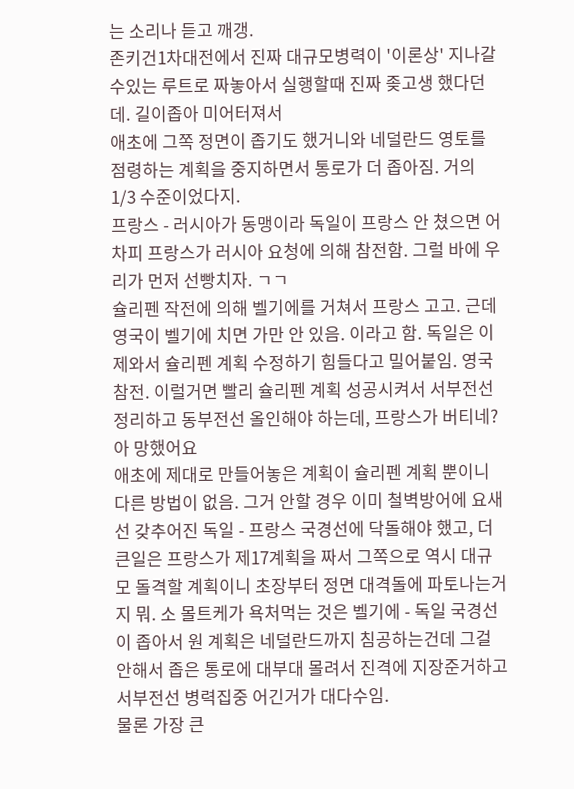는 소리나 듣고 깨갱.
존키건1차대전에서 진짜 대규모병력이 '이론상' 지나갈수있는 루트로 짜놓아서 실행할때 진짜 좆고생 했다던데. 길이좁아 미어터져서
애초에 그쪽 정면이 좁기도 했거니와 네덜란드 영토를 점령하는 계획을 중지하면서 통로가 더 좁아짐. 거의 1/3 수준이었다지.
프랑스 - 러시아가 동맹이라 독일이 프랑스 안 쳤으면 어차피 프랑스가 러시아 요청에 의해 참전함. 그럴 바에 우리가 먼저 선빵치자. ㄱㄱ
슐리펜 작전에 의해 벨기에를 거쳐서 프랑스 고고. 근데 영국이 벨기에 치면 가만 안 있음. 이라고 함. 독일은 이제와서 슐리펜 계획 수정하기 힘들다고 밀어붙임. 영국 참전. 이럴거면 빨리 슐리펜 계획 성공시켜서 서부전선 정리하고 동부전선 올인해야 하는데, 프랑스가 버티네? 아 망했어요
애초에 제대로 만들어놓은 계획이 슐리펜 계획 뿐이니 다른 방법이 없음. 그거 안할 경우 이미 철벽방어에 요새선 갖추어진 독일 - 프랑스 국경선에 닥돌해야 했고, 더 큰일은 프랑스가 제17계획을 짜서 그쪽으로 역시 대규모 돌격할 계획이니 초장부터 정면 대격돌에 파토나는거지 뭐. 소 몰트케가 욕처먹는 것은 벨기에 - 독일 국경선이 좁아서 원 계획은 네덜란드까지 침공하는건데 그걸 안해서 좁은 통로에 대부대 몰려서 진격에 지장준거하고 서부전선 병력집중 어긴거가 대다수임.
물론 가장 큰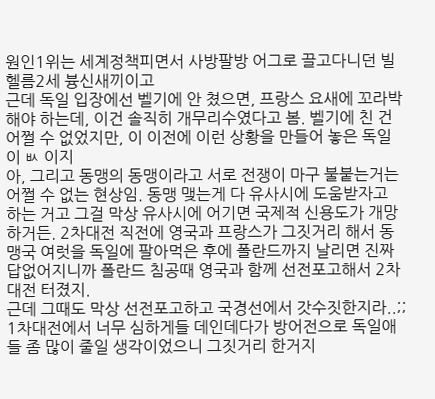원인1위는 세계정책피면서 사방팔방 어그로 끌고다니던 빌헬름2세 븅신새끼이고
근데 독일 입장에선 벨기에 안 쳤으면, 프랑스 요새에 꼬라박 해야 하는데, 이건 솔직히 개무리수였다고 봄. 벨기에 친 건 어쩔 수 없었지만, 이 이전에 이런 상황을 만들어 놓은 독일이 ㅄ 이지
아, 그리고 동맹의 동맹이라고 서로 전쟁이 마구 불붙는거는 어쩔 수 없는 현상임. 동맹 맺는게 다 유사시에 도움받자고 하는 거고 그걸 막상 유사시에 어기면 국제적 신용도가 개망하거든. 2차대전 직전에 영국과 프랑스가 그짓거리 해서 동맹국 여럿을 독일에 팔아먹은 후에 폴란드까지 날리면 진짜 답없어지니까 폴란드 침공때 영국과 함께 선전포고해서 2차대전 터졌지.
근데 그때도 막상 선전포고하고 국경선에서 갓수짓한지라..;;
1차대전에서 너무 심하게들 데인데다가 방어전으로 독일애들 좀 많이 줄일 생각이었으니 그짓거리 한거지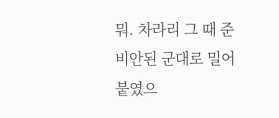뭐. 차라리 그 때 준비안된 군대로 밀어붙였으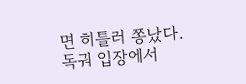면 히틀러 쫑났다.
독궈 입장에서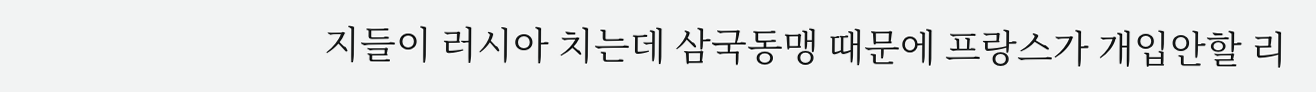지들이 러시아 치는데 삼국동맹 때문에 프랑스가 개입안할 리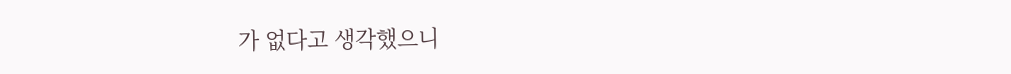가 없다고 생각했으니